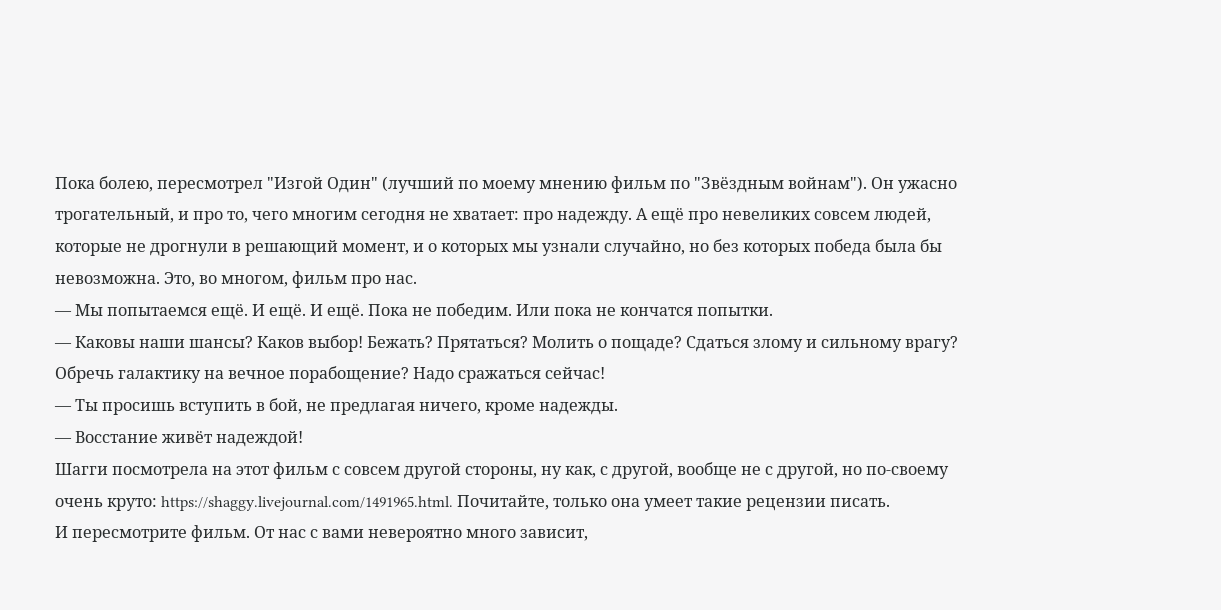Пока болею, пересмотрел "Изгой Один" (лучший по моему мнению фильм по "Звёздным войнам"). Он ужасно трогательный, и про то, чего многим сегодня не хватает: про надежду. А ещё про невеликих совсем людей, которые не дрогнули в решающий момент, и о которых мы узнали случайно, но без которых победа была бы невозможна. Это, во многом, фильм про нас.
— Мы попытаемся ещё. И ещё. И ещё. Пока не победим. Или пока не кончатся попытки.
— Каковы наши шансы? Каков выбор! Бежать? Прятаться? Молить о пощаде? Сдаться злому и сильному врагу? Обречь галактику на вечное порабощение? Надо сражаться сейчас!
— Ты просишь вступить в бой, не предлагая ничего, кроме надежды.
— Восстание живёт надеждой!
Шагги посмотрела на этот фильм с совсем другой стороны, ну как, с другой, вообще не с другой, но по-своему очень круто: https://shaggy.livejournal.com/1491965.html. Почитайте, только она умеет такие рецензии писать.
И пересмотрите фильм. От нас с вами невероятно много зависит,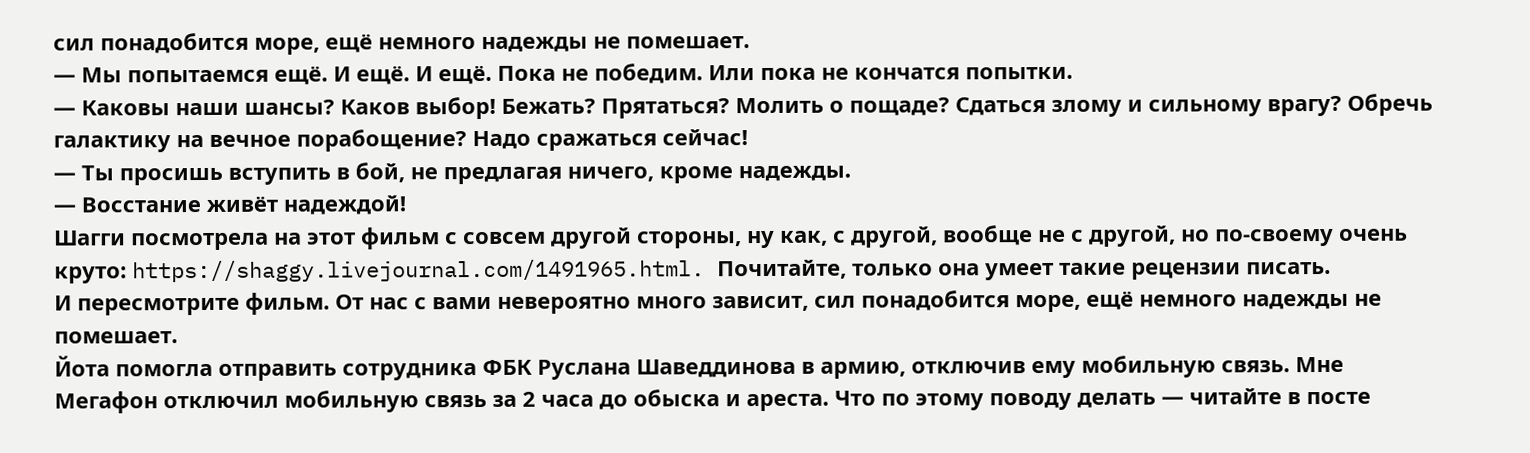сил понадобится море, ещё немного надежды не помешает.
— Мы попытаемся ещё. И ещё. И ещё. Пока не победим. Или пока не кончатся попытки.
— Каковы наши шансы? Каков выбор! Бежать? Прятаться? Молить о пощаде? Сдаться злому и сильному врагу? Обречь галактику на вечное порабощение? Надо сражаться сейчас!
— Ты просишь вступить в бой, не предлагая ничего, кроме надежды.
— Восстание живёт надеждой!
Шагги посмотрела на этот фильм с совсем другой стороны, ну как, с другой, вообще не с другой, но по-своему очень круто: https://shaggy.livejournal.com/1491965.html. Почитайте, только она умеет такие рецензии писать.
И пересмотрите фильм. От нас с вами невероятно много зависит, сил понадобится море, ещё немного надежды не помешает.
Йота помогла отправить сотрудника ФБК Руслана Шаведдинова в армию, отключив ему мобильную связь. Мне Мегафон отключил мобильную связь за 2 часа до обыска и ареста. Что по этому поводу делать — читайте в посте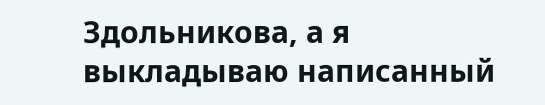Здольникова, а я выкладываю написанный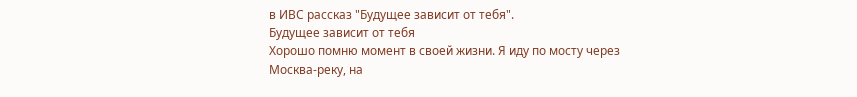в ИВС рассказ "Будущее зависит от тебя".
Будущее зависит от тебя
Хорошо помню момент в своей жизни. Я иду по мосту через Москва-реку, на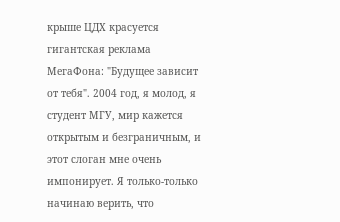крыше ЦДХ красуется гигантская реклама МегаФона: "Будущее зависит от тебя". 2004 год, я молод, я студент МГУ, мир кажется открытым и безграничным, и этот слоган мне очень импонирует. Я только-только начинаю верить, что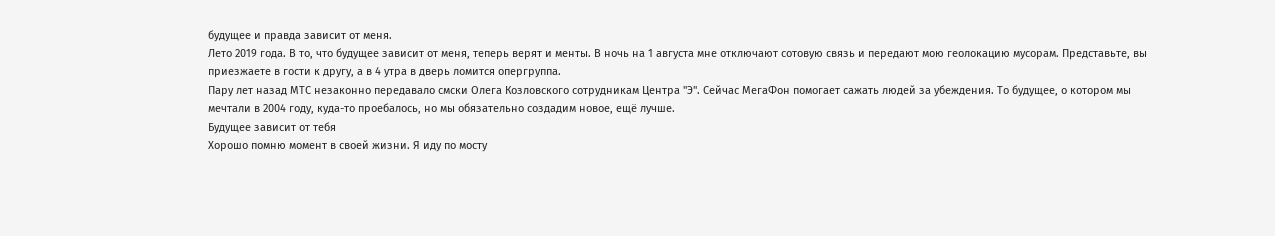будущее и правда зависит от меня.
Лето 2019 года. В то, что будущее зависит от меня, теперь верят и менты. В ночь на 1 августа мне отключают сотовую связь и передают мою геолокацию мусорам. Представьте, вы приезжаете в гости к другу, а в 4 утра в дверь ломится опергруппа.
Пару лет назад МТС незаконно передавало смски Олега Козловского сотрудникам Центра "Э". Сейчас МегаФон помогает сажать людей за убеждения. То будущее, о котором мы мечтали в 2004 году, куда-то проебалось, но мы обязательно создадим новое, ещё лучше.
Будущее зависит от тебя
Хорошо помню момент в своей жизни. Я иду по мосту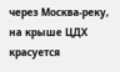через Москва-реку, на крыше ЦДХ красуется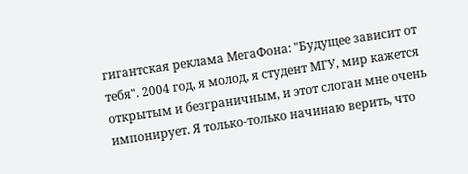гигантская реклама МегаФона: "Будущее зависит от тебя". 2004 год, я молод, я студент МГУ, мир кажется открытым и безграничным, и этот слоган мне очень импонирует. Я только-только начинаю верить, что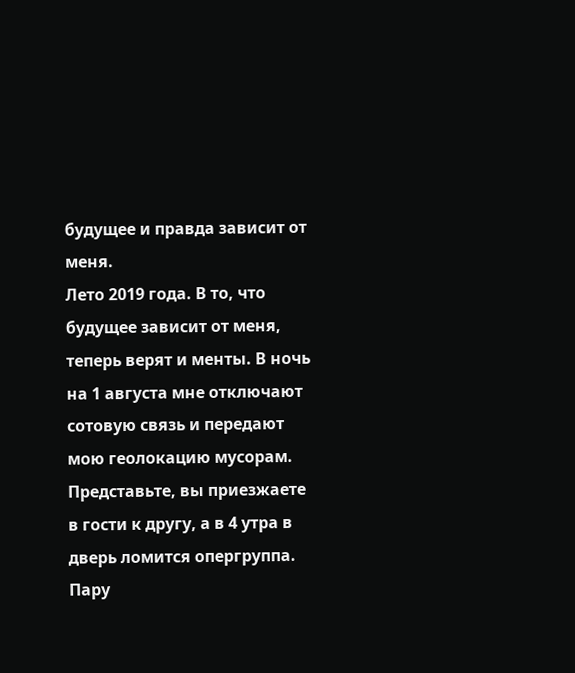будущее и правда зависит от меня.
Лето 2019 года. В то, что будущее зависит от меня, теперь верят и менты. В ночь на 1 августа мне отключают сотовую связь и передают мою геолокацию мусорам. Представьте, вы приезжаете в гости к другу, а в 4 утра в дверь ломится опергруппа.
Пару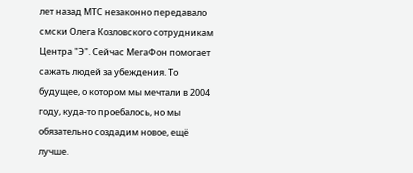лет назад МТС незаконно передавало смски Олега Козловского сотрудникам Центра "Э". Сейчас МегаФон помогает сажать людей за убеждения. То будущее, о котором мы мечтали в 2004 году, куда-то проебалось, но мы обязательно создадим новое, ещё лучше.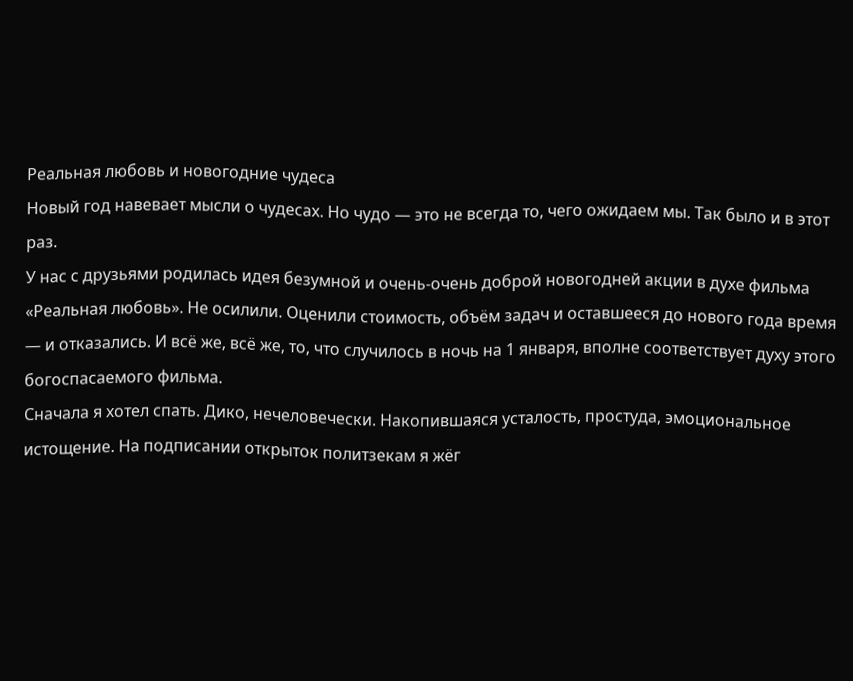Реальная любовь и новогодние чудеса
Новый год навевает мысли о чудесах. Но чудо — это не всегда то, чего ожидаем мы. Так было и в этот раз.
У нас с друзьями родилась идея безумной и очень-очень доброй новогодней акции в духе фильма «Реальная любовь». Не осилили. Оценили стоимость, объём задач и оставшееся до нового года время — и отказались. И всё же, всё же, то, что случилось в ночь на 1 января, вполне соответствует духу этого богоспасаемого фильма.
Сначала я хотел спать. Дико, нечеловечески. Накопившаяся усталость, простуда, эмоциональное истощение. На подписании открыток политзекам я жёг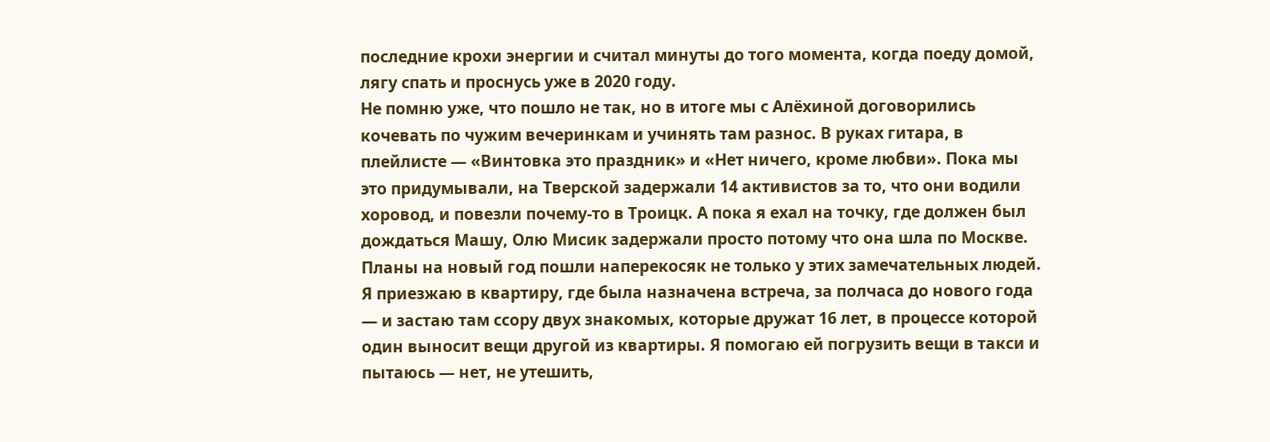последние крохи энергии и считал минуты до того момента, когда поеду домой, лягу спать и проснусь уже в 2020 году.
Не помню уже, что пошло не так, но в итоге мы с Алёхиной договорились кочевать по чужим вечеринкам и учинять там разнос. В руках гитара, в плейлисте — «Винтовка это праздник» и «Нет ничего, кроме любви». Пока мы это придумывали, на Тверской задержали 14 активистов за то, что они водили хоровод, и повезли почему-то в Троицк. А пока я ехал на точку, где должен был дождаться Машу, Олю Мисик задержали просто потому что она шла по Москве.
Планы на новый год пошли наперекосяк не только у этих замечательных людей. Я приезжаю в квартиру, где была назначена встреча, за полчаса до нового года — и застаю там ссору двух знакомых, которые дружат 16 лет, в процессе которой один выносит вещи другой из квартиры. Я помогаю ей погрузить вещи в такси и пытаюсь — нет, не утешить,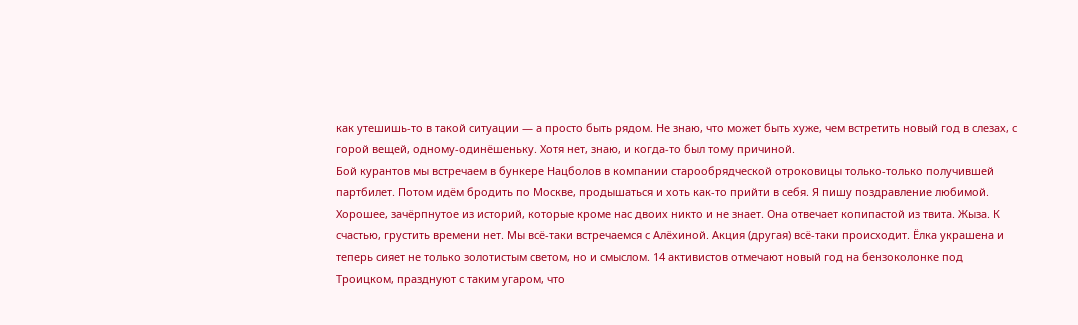как утешишь-то в такой ситуации — а просто быть рядом. Не знаю, что может быть хуже, чем встретить новый год в слезах, с горой вещей, одному-одинёшеньку. Хотя нет, знаю, и когда-то был тому причиной.
Бой курантов мы встречаем в бункере Нацболов в компании старообрядческой отроковицы только-только получившей партбилет. Потом идём бродить по Москве, продышаться и хоть как-то прийти в себя. Я пишу поздравление любимой. Хорошее, зачёрпнутое из историй, которые кроме нас двоих никто и не знает. Она отвечает копипастой из твита. Жыза. К счастью, грустить времени нет. Мы всё-таки встречаемся с Алёхиной. Акция (другая) всё-таки происходит. Ёлка украшена и теперь сияет не только золотистым светом, но и смыслом. 14 активистов отмечают новый год на бензоколонке под Троицком, празднуют с таким угаром, что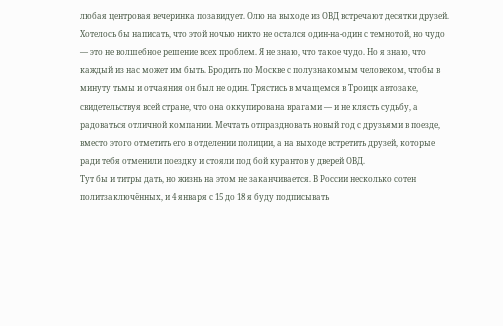любая центровая вечеринка позавидует. Олю на выходе из ОВД встречают десятки друзей.
Хотелось бы написать, что этой ночью никто не остался один-на-один с темнотой, но чудо — это не волшебное решение всех проблем. Я не знаю, что такое чудо. Но я знаю, что каждый из нас может им быть. Бродить по Москве с полузнакомым человеком, чтобы в минуту тьмы и отчаяния он был не один. Трястись в мчащемся в Троицк автозаке, свидетельствуя всей стране, что она оккупирована врагами — и не клясть судьбу, а радоваться отличной компании. Мечтать отпраздновать новый год с друзьями в поезде, вместо этого отметить его в отделении полиции, а на выходе встретить друзей, которые ради тебя отменили поездку и стояли под бой курантов у дверей ОВД.
Тут бы и титры дать, но жизнь на этом не заканчивается. В России несколько сотен политзаключённых, и 4 января с 15 до 18 я буду подписывать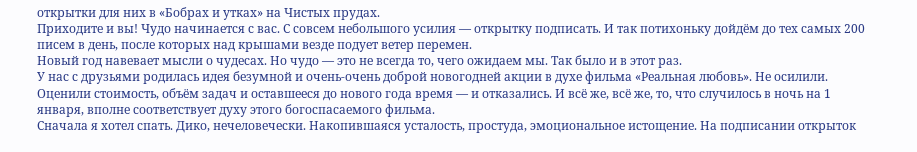открытки для них в «Бобрах и утках» на Чистых прудах.
Приходите и вы! Чудо начинается с вас. С совсем небольшого усилия — открытку подписать. И так потихоньку дойдём до тех самых 200 писем в день, после которых над крышами везде подует ветер перемен.
Новый год навевает мысли о чудесах. Но чудо — это не всегда то, чего ожидаем мы. Так было и в этот раз.
У нас с друзьями родилась идея безумной и очень-очень доброй новогодней акции в духе фильма «Реальная любовь». Не осилили. Оценили стоимость, объём задач и оставшееся до нового года время — и отказались. И всё же, всё же, то, что случилось в ночь на 1 января, вполне соответствует духу этого богоспасаемого фильма.
Сначала я хотел спать. Дико, нечеловечески. Накопившаяся усталость, простуда, эмоциональное истощение. На подписании открыток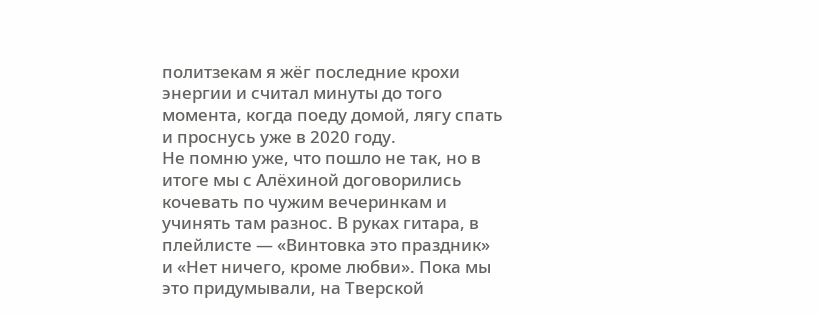политзекам я жёг последние крохи энергии и считал минуты до того момента, когда поеду домой, лягу спать и проснусь уже в 2020 году.
Не помню уже, что пошло не так, но в итоге мы с Алёхиной договорились кочевать по чужим вечеринкам и учинять там разнос. В руках гитара, в плейлисте — «Винтовка это праздник» и «Нет ничего, кроме любви». Пока мы это придумывали, на Тверской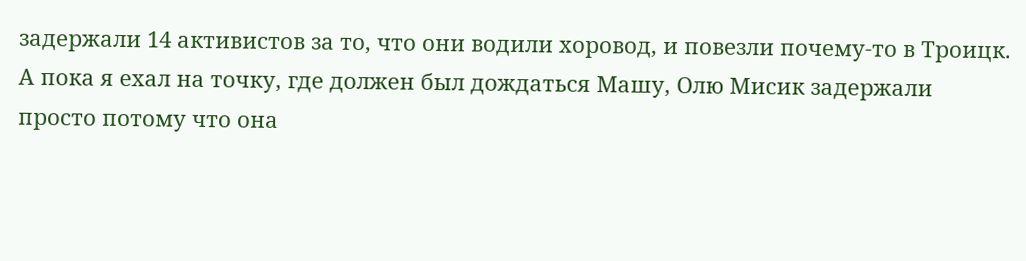задержали 14 активистов за то, что они водили хоровод, и повезли почему-то в Троицк. А пока я ехал на точку, где должен был дождаться Машу, Олю Мисик задержали просто потому что она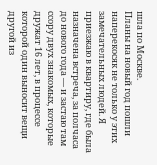шла по Москве.
Планы на новый год пошли наперекосяк не только у этих замечательных людей. Я приезжаю в квартиру, где была назначена встреча, за полчаса до нового года — и застаю там ссору двух знакомых, которые дружат 16 лет, в процессе которой один выносит вещи другой из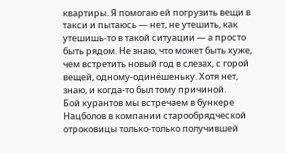квартиры. Я помогаю ей погрузить вещи в такси и пытаюсь — нет, не утешить, как утешишь-то в такой ситуации — а просто быть рядом. Не знаю, что может быть хуже, чем встретить новый год в слезах, с горой вещей, одному-одинёшеньку. Хотя нет, знаю, и когда-то был тому причиной.
Бой курантов мы встречаем в бункере Нацболов в компании старообрядческой отроковицы только-только получившей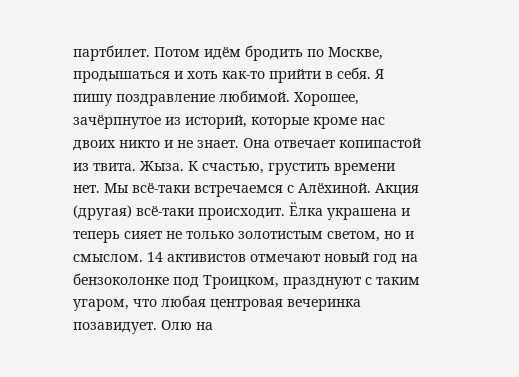партбилет. Потом идём бродить по Москве, продышаться и хоть как-то прийти в себя. Я пишу поздравление любимой. Хорошее, зачёрпнутое из историй, которые кроме нас двоих никто и не знает. Она отвечает копипастой из твита. Жыза. К счастью, грустить времени нет. Мы всё-таки встречаемся с Алёхиной. Акция (другая) всё-таки происходит. Ёлка украшена и теперь сияет не только золотистым светом, но и смыслом. 14 активистов отмечают новый год на бензоколонке под Троицком, празднуют с таким угаром, что любая центровая вечеринка позавидует. Олю на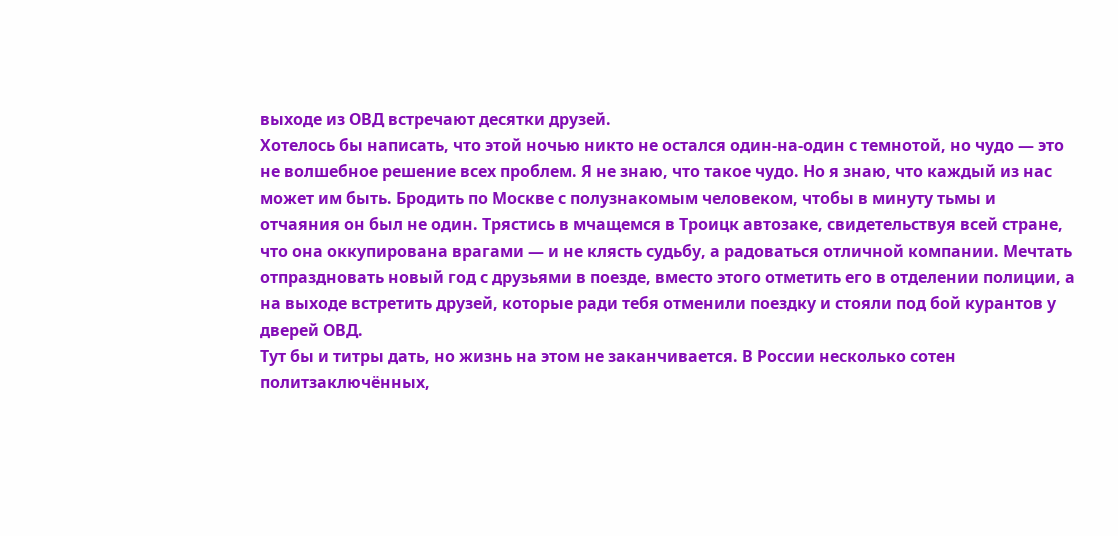выходе из ОВД встречают десятки друзей.
Хотелось бы написать, что этой ночью никто не остался один-на-один с темнотой, но чудо — это не волшебное решение всех проблем. Я не знаю, что такое чудо. Но я знаю, что каждый из нас может им быть. Бродить по Москве с полузнакомым человеком, чтобы в минуту тьмы и отчаяния он был не один. Трястись в мчащемся в Троицк автозаке, свидетельствуя всей стране, что она оккупирована врагами — и не клясть судьбу, а радоваться отличной компании. Мечтать отпраздновать новый год с друзьями в поезде, вместо этого отметить его в отделении полиции, а на выходе встретить друзей, которые ради тебя отменили поездку и стояли под бой курантов у дверей ОВД.
Тут бы и титры дать, но жизнь на этом не заканчивается. В России несколько сотен политзаключённых,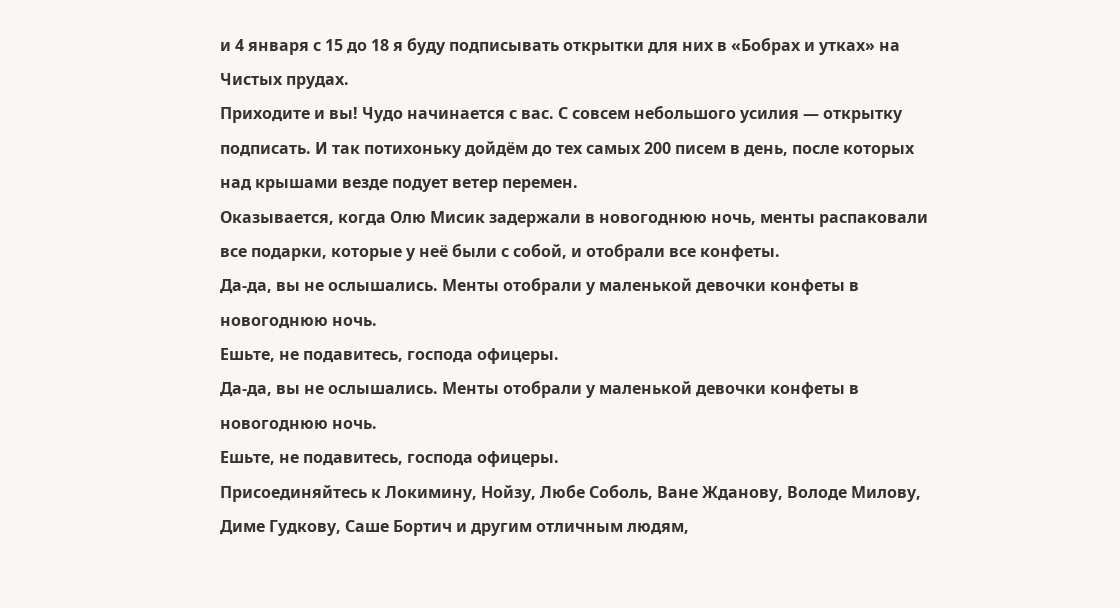и 4 января с 15 до 18 я буду подписывать открытки для них в «Бобрах и утках» на Чистых прудах.
Приходите и вы! Чудо начинается с вас. С совсем небольшого усилия — открытку подписать. И так потихоньку дойдём до тех самых 200 писем в день, после которых над крышами везде подует ветер перемен.
Оказывается, когда Олю Мисик задержали в новогоднюю ночь, менты распаковали все подарки, которые у неё были с собой, и отобрали все конфеты.
Да-да, вы не ослышались. Менты отобрали у маленькой девочки конфеты в новогоднюю ночь.
Ешьте, не подавитесь, господа офицеры.
Да-да, вы не ослышались. Менты отобрали у маленькой девочки конфеты в новогоднюю ночь.
Ешьте, не подавитесь, господа офицеры.
Присоединяйтесь к Локимину, Нойзу, Любе Соболь, Ване Жданову, Володе Милову, Диме Гудкову, Саше Бортич и другим отличным людям,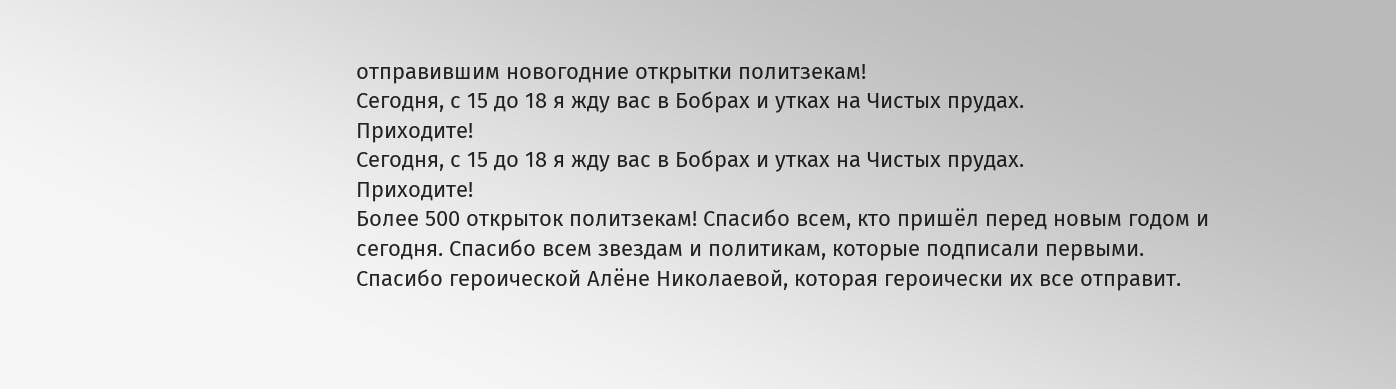отправившим новогодние открытки политзекам!
Сегодня, с 15 до 18 я жду вас в Бобрах и утках на Чистых прудах.
Приходите!
Сегодня, с 15 до 18 я жду вас в Бобрах и утках на Чистых прудах.
Приходите!
Более 500 открыток политзекам! Спасибо всем, кто пришёл перед новым годом и сегодня. Спасибо всем звездам и политикам, которые подписали первыми. Спасибо героической Алёне Николаевой, которая героически их все отправит.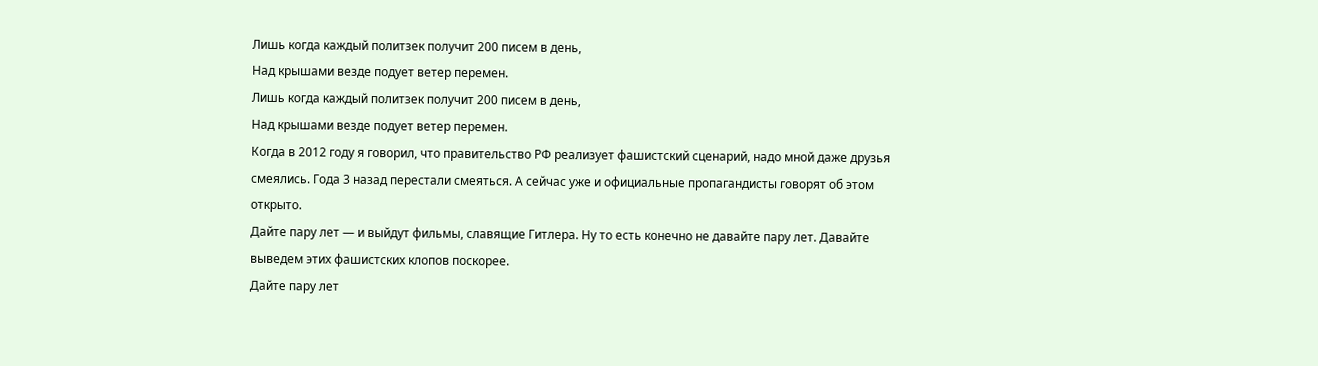Лишь когда каждый политзек получит 200 писем в день,
Над крышами везде подует ветер перемен.
Лишь когда каждый политзек получит 200 писем в день,
Над крышами везде подует ветер перемен.
Когда в 2012 году я говорил, что правительство РФ реализует фашистский сценарий, надо мной даже друзья смеялись. Года 3 назад перестали смеяться. А сейчас уже и официальные пропагандисты говорят об этом открыто.
Дайте пару лет — и выйдут фильмы, славящие Гитлера. Ну то есть конечно не давайте пару лет. Давайте выведем этих фашистских клопов поскорее.
Дайте пару лет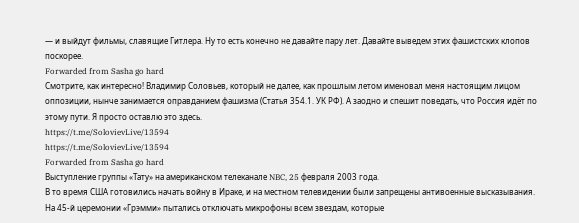— и выйдут фильмы, славящие Гитлера. Ну то есть конечно не давайте пару лет. Давайте выведем этих фашистских клопов поскорее.
Forwarded from Sasha go hard
Смотрите, как интересно! Владимир Соловьев, который не далее, как прошлым летом именовал меня настоящим лицом оппозиции, нынче занимается оправданием фашизма (Статья 354.1. УК РФ). А заодно и спешит поведать, что Россия идёт по этому пути. Я просто оставлю это здесь.
https://t.me/SolovievLive/13594
https://t.me/SolovievLive/13594
Forwarded from Sasha go hard
Выступление группы «Тату» на американском телеканале NBC, 25 февраля 2003 года.
В то время США готовились начать войну в Ираке, и на местном телевидении были запрещены антивоенные высказывания. На 45-й церемонии «Грэмми» пытались отключать микрофоны всем звездам, которые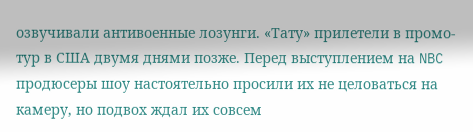озвучивали антивоенные лозунги. «Тату» прилетели в промо-тур в США двумя днями позже. Перед выступлением на NBC продюсеры шоу настоятельно просили их не целоваться на камеру, но подвох ждал их совсем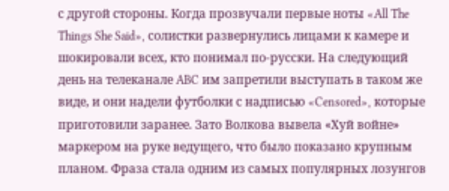с другой стороны. Когда прозвучали первые ноты «All The Things She Said», солистки развернулись лицами к камере и шокировали всех, кто понимал по-русски. На следующий день на телеканале ABC им запретили выступать в таком же виде, и они надели футболки с надписью «Censored», которые приготовили заранее. Зато Волкова вывела «Хуй войне» маркером на руке ведущего, что было показано крупным планом. Фраза стала одним из самых популярных лозунгов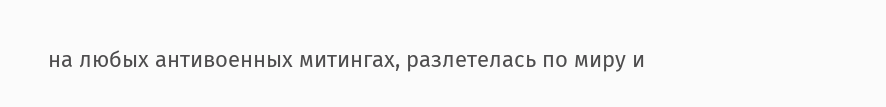на любых антивоенных митингах, разлетелась по миру и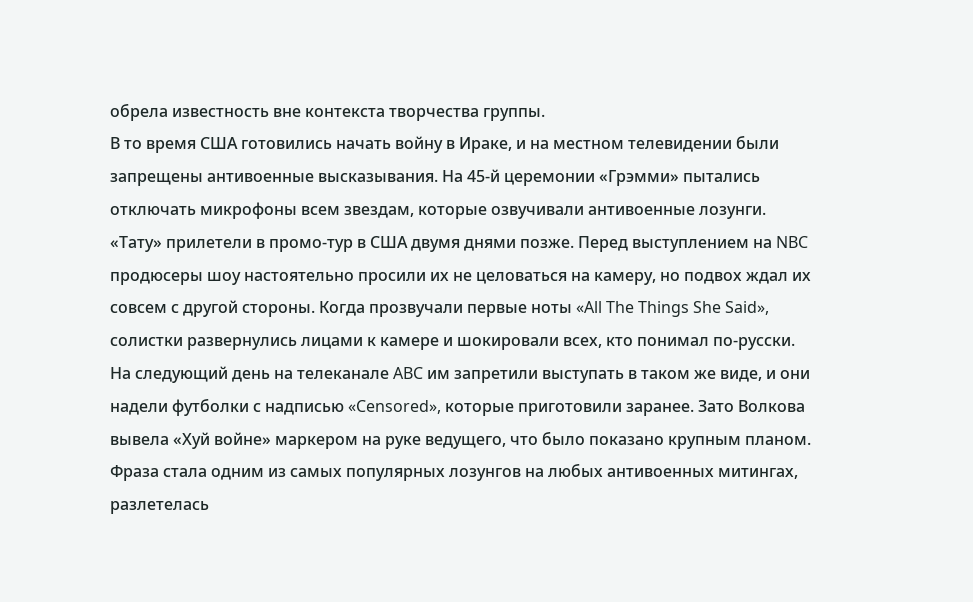обрела известность вне контекста творчества группы.
В то время США готовились начать войну в Ираке, и на местном телевидении были запрещены антивоенные высказывания. На 45-й церемонии «Грэмми» пытались отключать микрофоны всем звездам, которые озвучивали антивоенные лозунги. «Тату» прилетели в промо-тур в США двумя днями позже. Перед выступлением на NBC продюсеры шоу настоятельно просили их не целоваться на камеру, но подвох ждал их совсем с другой стороны. Когда прозвучали первые ноты «All The Things She Said», солистки развернулись лицами к камере и шокировали всех, кто понимал по-русски. На следующий день на телеканале ABC им запретили выступать в таком же виде, и они надели футболки с надписью «Censored», которые приготовили заранее. Зато Волкова вывела «Хуй войне» маркером на руке ведущего, что было показано крупным планом. Фраза стала одним из самых популярных лозунгов на любых антивоенных митингах, разлетелась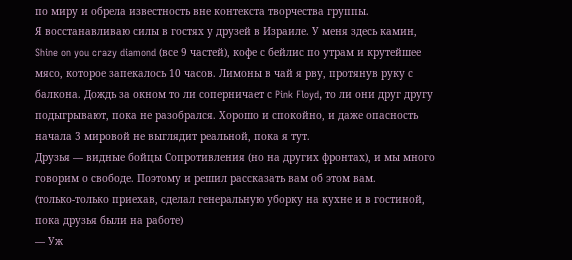по миру и обрела известность вне контекста творчества группы.
Я восстанавливаю силы в гостях у друзей в Израиле. У меня здесь камин, Shine on you crazy diamond (все 9 частей), кофе с бейлис по утрам и крутейшее мясо, которое запекалось 10 часов. Лимоны в чай я рву, протянув руку с балкона. Дождь за окном то ли соперничает с Pink Floyd, то ли они друг другу подыгрывают, пока не разобрался. Хорошо и спокойно, и даже опасность начала 3 мировой не выглядит реальной, пока я тут.
Друзья — видные бойцы Сопротивления (но на других фронтах), и мы много говорим о свободе. Поэтому и решил рассказать вам об этом вам.
(только-только приехав, сделал генеральную уборку на кухне и в гостиной, пока друзья были на работе)
— Уж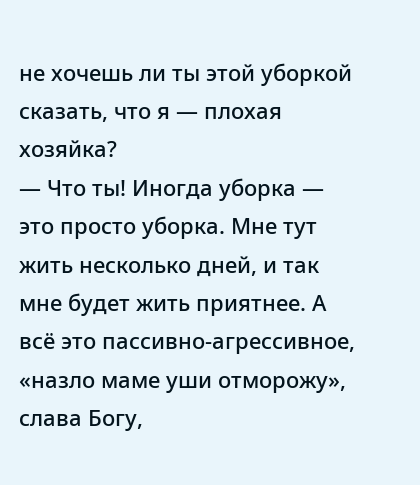не хочешь ли ты этой уборкой сказать, что я — плохая хозяйка?
— Что ты! Иногда уборка — это просто уборка. Мне тут жить несколько дней, и так мне будет жить приятнее. А всё это пассивно-агрессивное, «назло маме уши отморожу», слава Богу,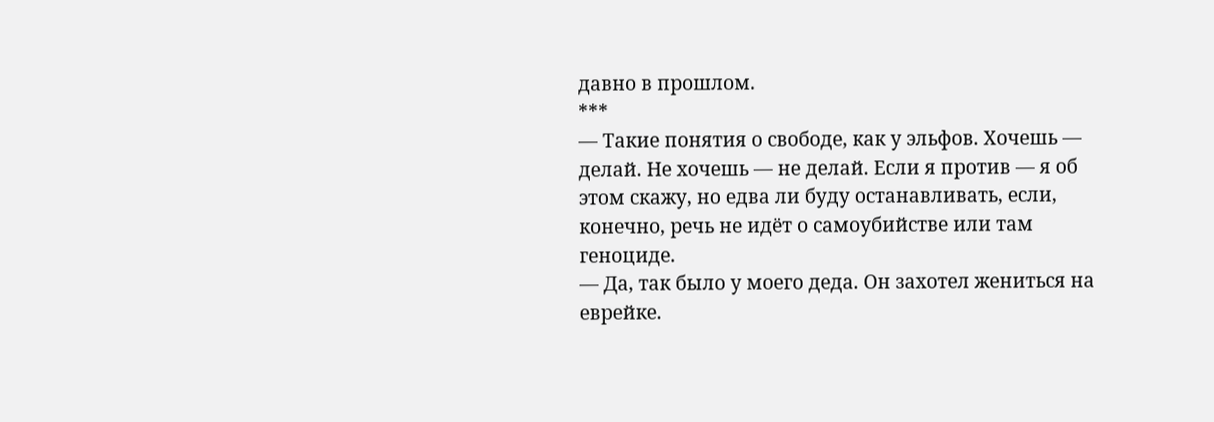давно в прошлом.
***
— Такие понятия о свободе, как у эльфов. Хочешь — делай. Не хочешь — не делай. Если я против — я об этом скажу, но едва ли буду останавливать, если, конечно, речь не идёт о самоубийстве или там геноциде.
— Да, так было у моего деда. Он захотел жениться на еврейке.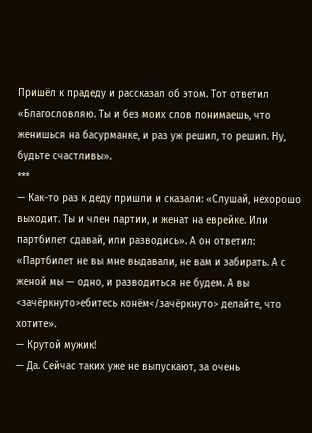Пришёл к прадеду и рассказал об этом. Тот ответил «Благословляю. Ты и без моих слов понимаешь, что женишься на басурманке, и раз уж решил, то решил. Ну, будьте счастливы».
***
— Как-то раз к деду пришли и сказали: «Слушай, нехорошо выходит. Ты и член партии, и женат на еврейке. Или партбилет сдавай, или разводись». А он ответил: «Партбилет не вы мне выдавали, не вам и забирать. А с женой мы — одно, и разводиться не будем. А вы <зачёркнуто>ебитесь конём</зачёркнуто> делайте, что хотите».
— Крутой мужик!
— Да. Сейчас таких уже не выпускают, за очень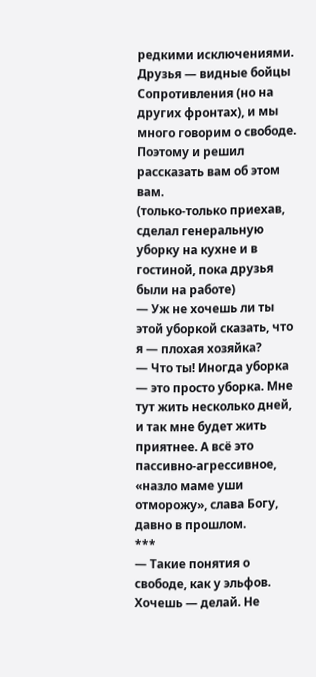редкими исключениями.
Друзья — видные бойцы Сопротивления (но на других фронтах), и мы много говорим о свободе. Поэтому и решил рассказать вам об этом вам.
(только-только приехав, сделал генеральную уборку на кухне и в гостиной, пока друзья были на работе)
— Уж не хочешь ли ты этой уборкой сказать, что я — плохая хозяйка?
— Что ты! Иногда уборка — это просто уборка. Мне тут жить несколько дней, и так мне будет жить приятнее. А всё это пассивно-агрессивное, «назло маме уши отморожу», слава Богу, давно в прошлом.
***
— Такие понятия о свободе, как у эльфов. Хочешь — делай. Не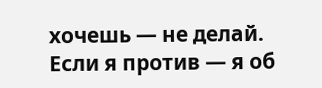хочешь — не делай. Если я против — я об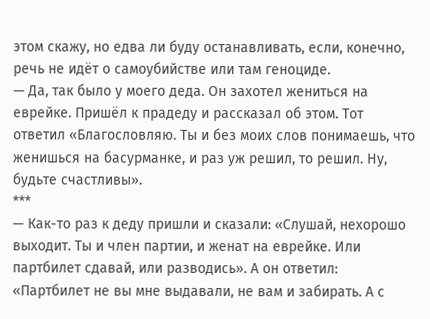этом скажу, но едва ли буду останавливать, если, конечно, речь не идёт о самоубийстве или там геноциде.
— Да, так было у моего деда. Он захотел жениться на еврейке. Пришёл к прадеду и рассказал об этом. Тот ответил «Благословляю. Ты и без моих слов понимаешь, что женишься на басурманке, и раз уж решил, то решил. Ну, будьте счастливы».
***
— Как-то раз к деду пришли и сказали: «Слушай, нехорошо выходит. Ты и член партии, и женат на еврейке. Или партбилет сдавай, или разводись». А он ответил: «Партбилет не вы мне выдавали, не вам и забирать. А с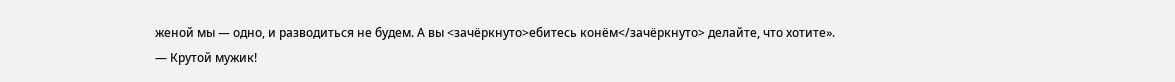женой мы — одно, и разводиться не будем. А вы <зачёркнуто>ебитесь конём</зачёркнуто> делайте, что хотите».
— Крутой мужик!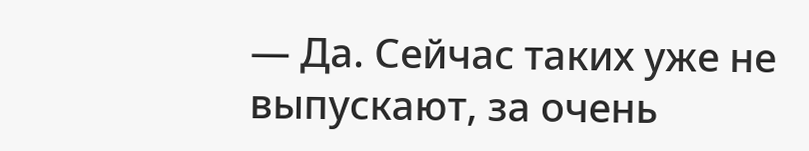— Да. Сейчас таких уже не выпускают, за очень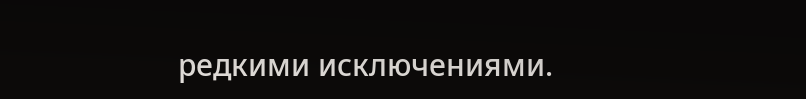редкими исключениями.